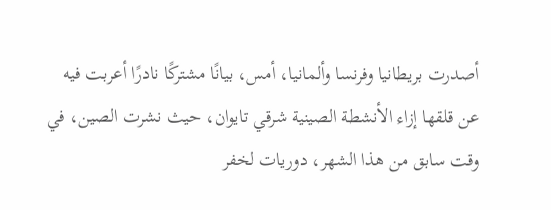أصدرت بريطانيا وفرنسا وألمانيا، أمس، بيانًا مشتركًا نادرًا أعربت فيه عن قلقها إزاء الأنشطة الصينية شرقي تايوان، حيث نشرت الصين، في وقت سابق من هذا الشهر، دوريات لخفر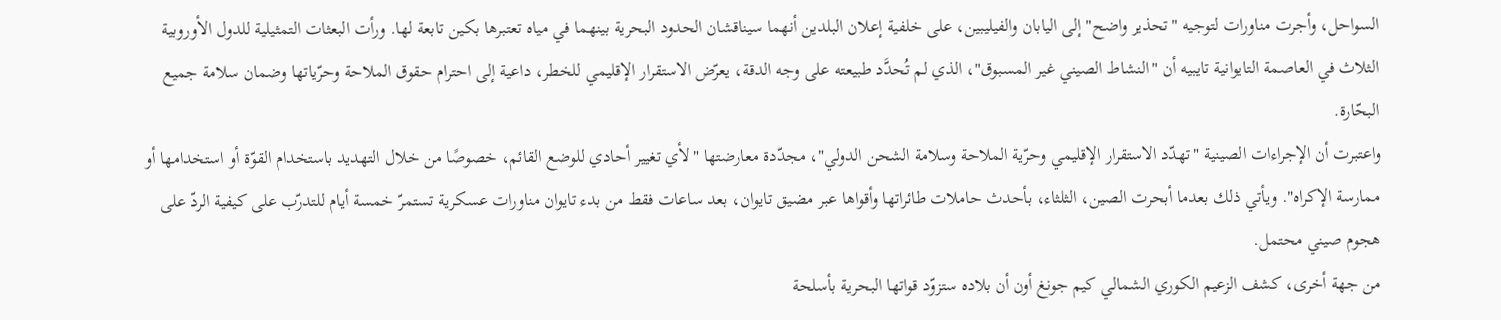السواحل، وأجرت مناورات لتوجيه "تحذير واضح" إلى اليابان والفيليبين، على خلفية إعلان البلدين أنهما سيناقشان الحدود البحرية بينهما في مياه تعتبرها بكين تابعة لها. ورأت البعثات التمثيلية للدول الأوروبية الثلاث في العاصمة التايوانية تايبيه أن "النشاط الصيني غير المسبوق"، الذي لم تُحدَّد طبيعته على وجه الدقة، يعرّض الاستقرار الإقليمي للخطر، داعية إلى احترام حقوق الملاحة وحرّياتها وضمان سلامة جميع البحّارة.
واعتبرت أن الإجراءات الصينية "تهدّد الاستقرار الإقليمي وحرّية الملاحة وسلامة الشحن الدولي"، مجدّدة معارضتها "لأي تغيير أحادي للوضع القائم، خصوصًا من خلال التهديد باستخدام القوّة أو استخدامها أو ممارسة الإكراه". ويأتي ذلك بعدما أبحرت الصين، الثلثاء، بأحدث حاملات طائراتها وأقواها عبر مضيق تايوان، بعد ساعات فقط من بدء تايوان مناورات عسكرية تستمرّ خمسة أيام للتدرّب على كيفية الردّ على هجوم صيني محتمل.
من جهة أخرى، كشف الزعيم الكوري الشمالي كيم جونغ أون أن بلاده ستزوّد قواتها البحرية بأسلحة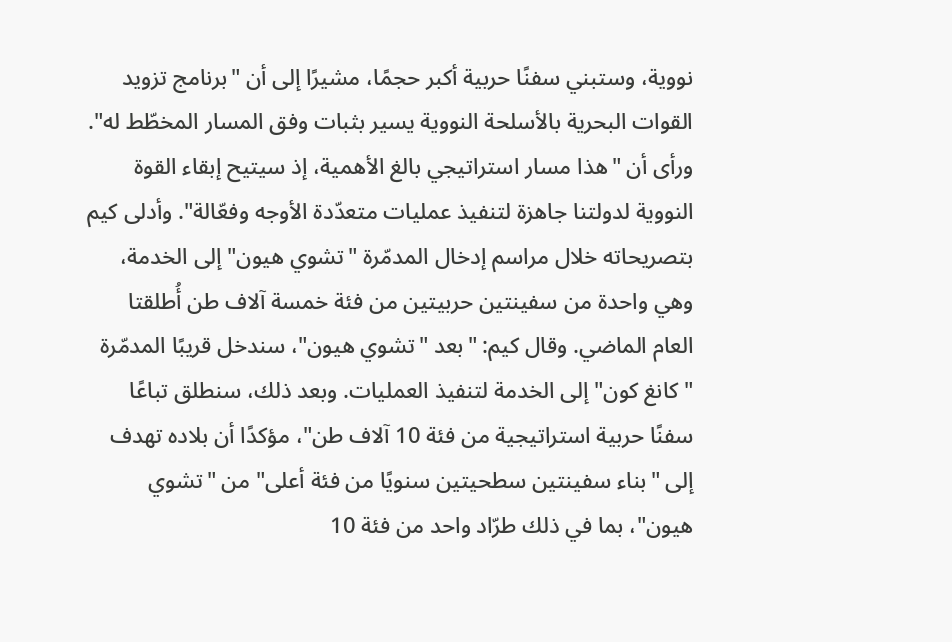نووية، وستبني سفنًا حربية أكبر حجمًا، مشيرًا إلى أن "برنامج تزويد القوات البحرية بالأسلحة النووية يسير بثبات وفق المسار المخطّط له". ورأى أن "هذا مسار استراتيجي بالغ الأهمية، إذ سيتيح إبقاء القوة النووية لدولتنا جاهزة لتنفيذ عمليات متعدّدة الأوجه وفعّالة". وأدلى كيم بتصريحاته خلال مراسم إدخال المدمّرة "تشوي هيون" إلى الخدمة، وهي واحدة من سفينتين حربيتين من فئة خمسة آلاف طن أُطلقتا العام الماضي. وقال كيم: "بعد "تشوي هيون"، سندخل قريبًا المدمّرة "كانغ كون" إلى الخدمة لتنفيذ العمليات. وبعد ذلك، سنطلق تباعًا سفنًا حربية استراتيجية من فئة 10 آلاف طن"، مؤكدًا أن بلاده تهدف إلى "بناء سفينتين سطحيتين سنويًا من فئة أعلى" من "تشوي هيون"، بما في ذلك طرّاد واحد من فئة 10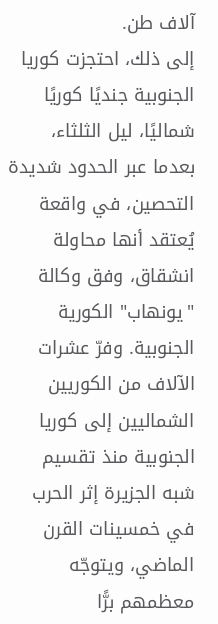آلاف طن.
إلى ذلك، احتجزت كوريا الجنوبية جنديًا كوريًا شماليًا، ليل الثلثاء، بعدما عبر الحدود شديدة التحصين، في واقعة يُعتقد أنها محاولة انشقاق، وفق وكالة "يونهاب" الكورية الجنوبية. وفرّ عشرات الآلاف من الكوريين الشماليين إلى كوريا الجنوبية منذ تقسيم شبه الجزيرة إثر الحرب في خمسينات القرن الماضي، ويتوجّه معظمهم برًّا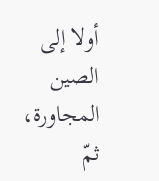أولا إلى الصين المجاورة، ثمّ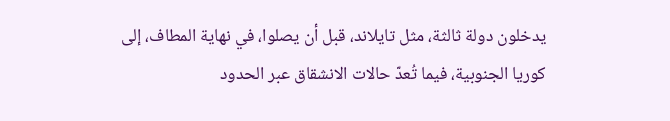يدخلون دولة ثالثة، مثل تايلاند، قبل أن يصلوا، في نهاية المطاف، إلى كوريا الجنوبية، فيما تُعدّ حالات الانشقاق عبر الحدود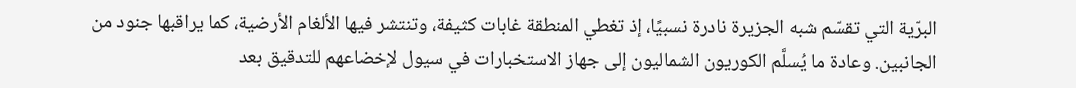البرّية التي تقسّم شبه الجزيرة نادرة نسبيًا، إذ تغطي المنطقة غابات كثيفة، وتنتشر فيها الألغام الأرضية، كما يراقبها جنود من الجانبين. وعادة ما يُسلَّم الكوريون الشماليون إلى جهاز الاستخبارات في سيول لإخضاعهم للتدقيق بعد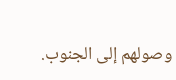وصولهم إلى الجنوب.